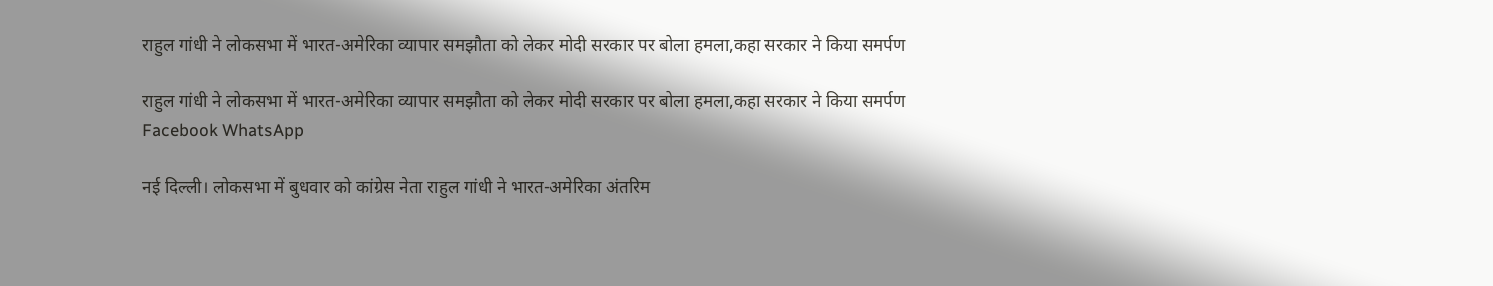राहुल गांधी ने लोकसभा में भारत-अमेरिका व्यापार समझौता को लेकर मोदी सरकार पर बोला हमला,कहा सरकार ने किया समर्पण

राहुल गांधी ने लोकसभा में भारत-अमेरिका व्यापार समझौता को लेकर मोदी सरकार पर बोला हमला,कहा सरकार ने किया समर्पण
Facebook WhatsApp

नई दिल्ली। लोकसभा में बुधवार को कांग्रेस नेता राहुल गांधी ने भारत-अमेरिका अंतरिम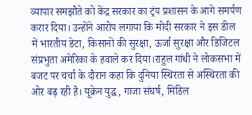व्यापार समझौते को केंद्र सरकार का ट्रंप प्रशासन के आगे समर्पण करार दिया। उन्होंने आरोप लगाया कि मोदी सरकार ने इस डील में भारतीय डेटा, किसानों की सुरक्षा, ऊर्जा सुरक्षा और डिजिटल संप्रभुता अमेरिका के हवाले कर दिया।राहुल गांधी ने लोकसभा में बजट पर चर्चा के दौरान कहा कि दुनिया स्थिरता से अस्थिरता की ओर बढ़ रही है। यूक्रेन युद्ध, गाजा संघर्ष, मिडिल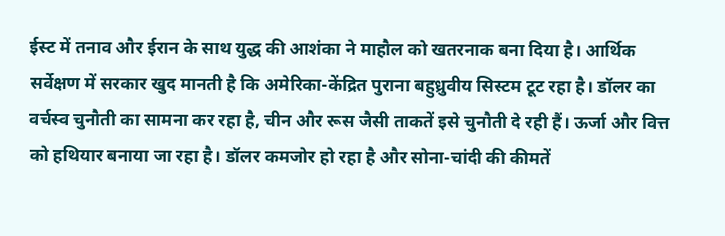ईस्ट में तनाव और ईरान के साथ युद्ध की आशंका ने माहौल को खतरनाक बना दिया है। आर्थिक सर्वेक्षण में सरकार खुद मानती है कि अमेरिका-केंद्रित पुराना बहुध्रुवीय सिस्टम टूट रहा है। डॉलर का वर्चस्व चुनौती का सामना कर रहा है, चीन और रूस जैसी ताकतें इसे चुनौती दे रही हैं। ऊर्जा और वित्त को हथियार बनाया जा रहा है। डॉलर कमजोर हो रहा है और सोना-चांदी की कीमतें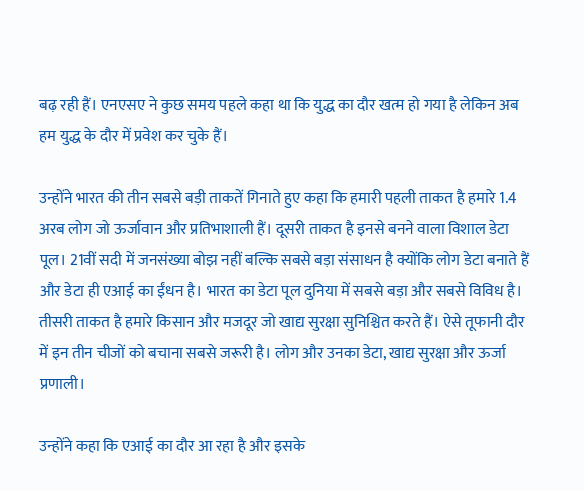बढ़ रही हैं। एनएसए ने कुछ समय पहले कहा था कि युद्ध का दौर खत्म हो गया है लेकिन अब हम युद्ध के दौर में प्रवेश कर चुके हैं।

उन्होंने भारत की तीन सबसे बड़ी ताकतें गिनाते हुए कहा कि हमारी पहली ताकत है हमारे 1.4 अरब लोग जो ऊर्जावान और प्रतिभाशाली हैं। दूसरी ताकत है इनसे बनने वाला विशाल डेटा पूल। 21वीं सदी में जनसंख्या बोझ नहीं बल्कि सबसे बड़ा संसाधन है क्योंकि लोग डेटा बनाते हैं और डेटा ही एआई का ईंधन है। भारत का डेटा पूल दुनिया में सबसे बड़ा और सबसे विविध है। तीसरी ताकत है हमारे किसान और मजदूर जो खाद्य सुरक्षा सुनिश्चित करते हैं। ऐसे तूफानी दौर में इन तीन चीजों को बचाना सबसे जरूरी है। लोग और उनका डेटा, खाद्य सुरक्षा और ऊर्जा प्रणाली।

उन्होंने कहा कि एआई का दौर आ रहा है और इसके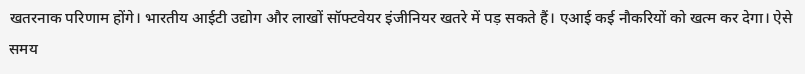खतरनाक परिणाम होंगे। भारतीय आईटी उद्योग और लाखों सॉफ्टवेयर इंजीनियर खतरे में पड़ सकते हैं। एआई कई नौकरियों को खत्म कर देगा। ऐसे समय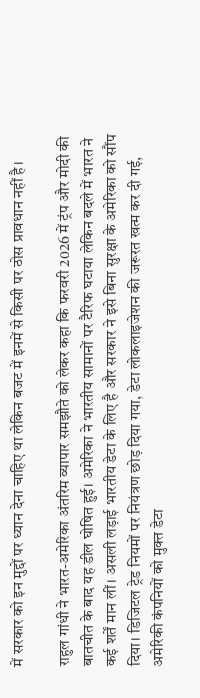में सरकार को इन मुद्दों पर ध्यान देना चाहिए था लेकिन बजट में इनमें से किसी पर ठोस प्रावधान नहीं है।

राहुल गांधी ने भारत-अमेरिका अंतरिम व्यापार समझौते को लेकर कहा कि फरवरी 2026 में ट्रंप और मोदी की बातचीत के बाद यह डील घोषित हुई। अमेरिका ने भारतीय सामानों पर टैरिफ घटाया लेकिन बदले में भारत ने कई शर्तें मान लीं। असली लड़ाई भारतीय डेटा के लिए है और सरकार ने इसे बिना सुरक्षा के अमेरिका को सौंप दिया। डिजिटल ट्रेड नियमों पर नियंत्रण छोड़ दिया गया, डेटा लोकलाइजेशन की जरूरत खत्म कर दी गई, अमेरिकी कंपनियों को मुक्त डेटा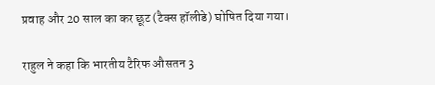प्रवाह और 20 साल का कर छूट (टैक्स हॉलीडे) घोषित दिया गया।

राहुल ने कहा कि भारतीय टैरिफ औसतन 3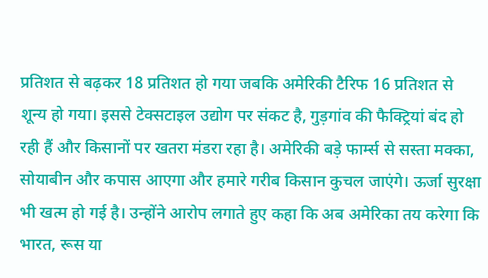प्रतिशत से बढ़कर 18 प्रतिशत हो गया जबकि अमेरिकी टैरिफ 16 प्रतिशत से शून्य हो गया। इससे टेक्सटाइल उद्योग पर संकट है, गुड़गांव की फैक्ट्रियां बंद हो रही हैं और किसानों पर खतरा मंडरा रहा है। अमेरिकी बड़े फार्म्स से सस्ता मक्का, सोयाबीन और कपास आएगा और हमारे गरीब किसान कुचल जाएंगे। ऊर्जा सुरक्षा भी खत्म हो गई है। उन्होंने आरोप लगाते हुए कहा कि अब अमेरिका तय करेगा कि भारत, रूस या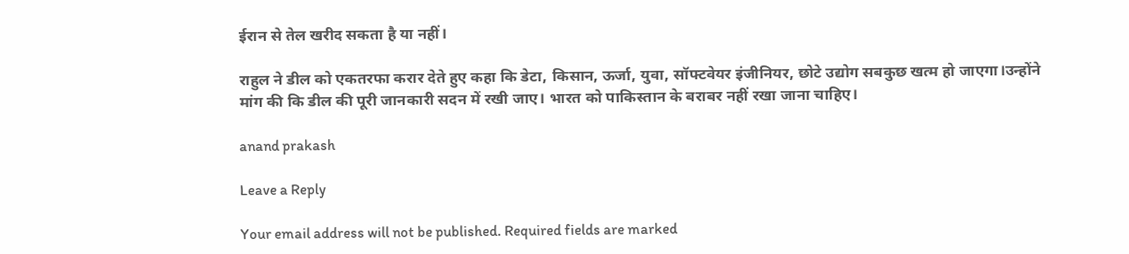ईरान से तेल खरीद सकता है या नहीं।

राहुल ने डील को एकतरफा करार देते हुए कहा कि डेटा, किसान, ऊर्जा, युवा, सॉफ्टवेयर इंजीनियर, छोटे उद्योग सबकुछ खत्म हो जाएगा।उन्होंने मांग की कि डील की पूरी जानकारी सदन में रखी जाए। भारत को पाकिस्तान के बराबर नहीं रखा जाना चाहिए।

anand prakash

Leave a Reply

Your email address will not be published. Required fields are marked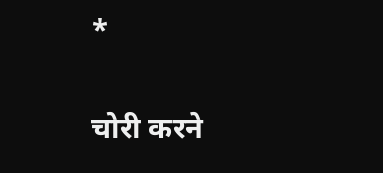*

चोरी करने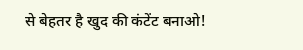से बेहतर है खुद की कंटेंट बनाओ!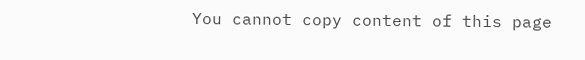You cannot copy content of this page